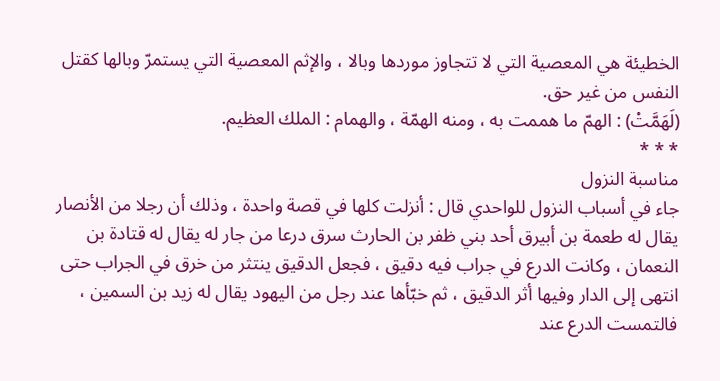الخطيئة هي المعصية التي لا تتجاوز موردها وبالا ، والإثم المعصية التي يستمرّ وبالها كقتل النفس من غير حق.
(لَهَمَّتْ) : الهمّ ما هممت به ، ومنه الهمّة ، والهمام : الملك العظيم.
* * *
مناسبة النزول
جاء في أسباب النزول للواحدي قال : أنزلت كلها في قصة واحدة ، وذلك أن رجلا من الأنصار يقال له طعمة بن أبيرق أحد بني ظفر بن الحارث سرق درعا من جار له يقال له قتادة بن النعمان ، وكانت الدرع في جراب فيه دقيق ، فجعل الدقيق ينتثر من خرق في الجراب حتى انتهى إلى الدار وفيها أثر الدقيق ، ثم خبّأها عند رجل من اليهود يقال له زيد بن السمين ، فالتمست الدرع عند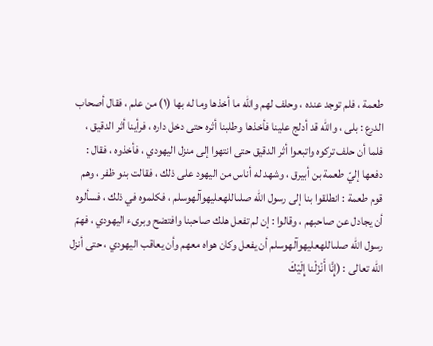طعمة ، فلم توجد عنده ، وحلف لهم والله ما أخذها وما له بها (١) من علم ، فقال أصحاب الدرع : بلى ، والله قد أدلج علينا فأخذها وطلبنا أثره حتى دخل داره ، فرأينا أثر الدقيق ، فلما أن حلف تركوه واتبعوا أثر الدقيق حتى انتهوا إلى منزل اليهودي ، فأخذوه ، فقال : دفعها إليّ طعمة بن أبيرق ، وشهد له أناس من اليهود على ذلك ، فقالت بنو ظفر ، وهم قوم طعمة : انطلقوا بنا إلى رسول الله صلىاللهعليهوآلهوسلم ، فكلموه في ذلك ، فسألوه أن يجادل عن صاحبهم ، وقالوا : إن لم تفعل هلك صاحبنا وافتضح وبرىء اليهودي ، فهمّ رسول الله صلىاللهعليهوآلهوسلم أن يفعل وكان هواه معهم وأن يعاقب اليهودي ، حتى أنزل الله تعالى : (إِنَّا أَنْزَلْنا إِلَيْكَ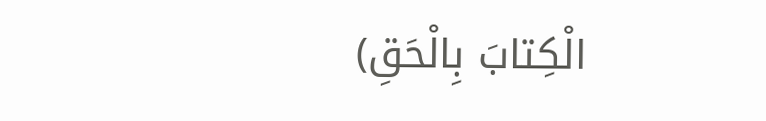الْكِتابَ بِالْحَقِ)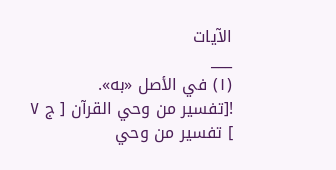الآيات
___
(١) في الأصل «به».
![تفسير من وحي القرآن [ ج ٧ ] تفسير من وحي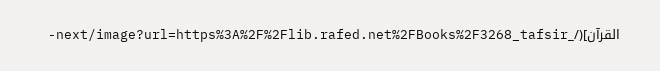القرآن](/_next/image?url=https%3A%2F%2Flib.rafed.net%2FBooks%2F3268_tafsir-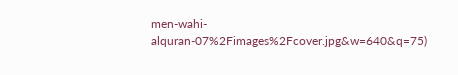men-wahi-alquran-07%2Fimages%2Fcover.jpg&w=640&q=75)